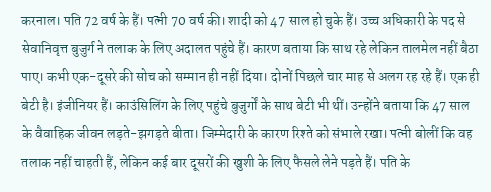करनाल। पति 72 वर्ष के हैं। पत्नी 70 वर्ष की। शादी को 47 साल हो चुके हैं। उच्च अधिकारी के पद से सेवानिवृत्त बुजुर्ग ने तलाक के लिए अदालत पहुंचे हैं। कारण बताया कि साथ रहे लेकिन तालमेल नहीं बैठा पाए। कभी एक-दूसरे की सोच को सम्मान ही नहीं दिया। दोनों पिछले चार माह से अलग रह रहे हैं। एक ही बेटी है। इंजीनियर हैं। काउंसिलिंग के लिए पहुंचे बुजुर्गों के साथ बेटी भी थीं। उन्होंने बताया कि 47 साल के वैवाहिक जीवन लड़ते-झगड़ते बीता। जिम्मेदारी के कारण रिश्ते को संभाले रखा। पत्नी बोलीं कि वह तलाक नहीं चाहती हैं, लेकिन कई बार दूसरों की खुशी के लिए फैसले लेने पड़ते हैं। पति के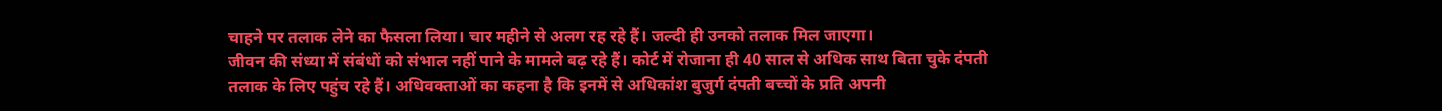चाहने पर तलाक लेने का फैसला लिया। चार महीने से अलग रह रहे हैं। जल्दी ही उनको तलाक मिल जाएगा।
जीवन की संध्या में संबंधों को संभाल नहीं पाने के मामले बढ़ रहे हैं। कोर्ट में रोजाना ही 40 साल से अधिक साथ बिता चुके दंपती तलाक के लिए पहुंच रहे हैं। अधिवक्ताओं का कहना है कि इनमें से अधिकांश बुजुर्ग दंपती बच्चों के प्रति अपनी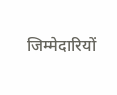जिम्मेदारियों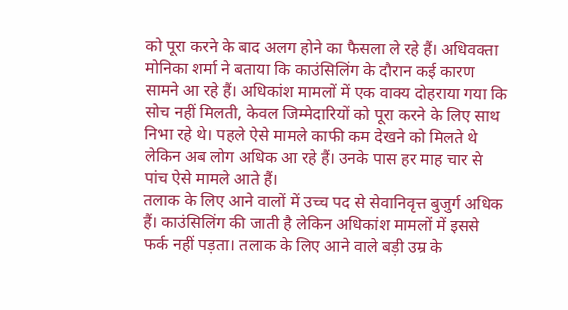को पूरा करने के बाद अलग होने का फैसला ले रहे हैं। अधिवक्ता मोनिका शर्मा ने बताया कि काउंसिलिंग के दौरान कई कारण सामने आ रहे हैं। अधिकांश मामलों में एक वाक्य दोहराया गया कि सोच नहीं मिलती, केवल जिम्मेदारियों को पूरा करने के लिए साथ निभा रहे थे। पहले ऐसे मामले काफी कम देखने को मिलते थे लेकिन अब लोग अधिक आ रहे हैं। उनके पास हर माह चार से पांच ऐसे मामले आते हैं।
तलाक के लिए आने वालों में उच्च पद से सेवानिवृत्त बुजुर्ग अधिक हैं। काउंसिलिंग की जाती है लेकिन अधिकांश मामलों में इससे फर्क नहीं पड़ता। तलाक के लिए आने वाले बड़ी उम्र के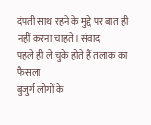दंपती साथ रहने के मुद्दे पर बात ही नहीं करना चाहते। संवाद
पहले ही ले चुके होते हैं तलाक का फैसला
बुजुर्ग लोगों के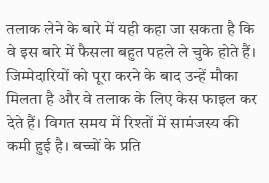तलाक लेने के बारे में यही कहा जा सकता है कि वे इस बारे में फैसला बहुत पहले ले चुके होते हैं। जिम्मेदारियों को पूरा करने के बाद उन्हें मौका मिलता है और वे तलाक के लिए केस फाइल कर देते हैं। विगत समय में रिश्तों में सामंजस्य की कमी हुई है। बच्चों के प्रति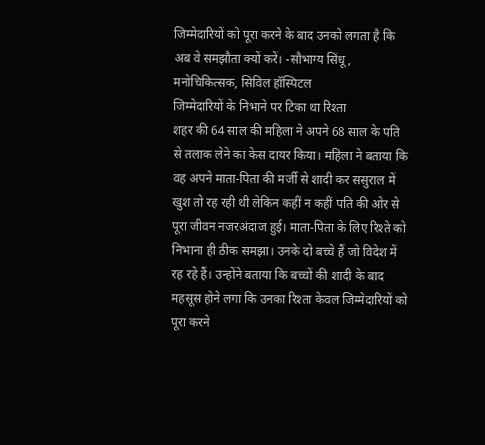जिम्मेदारियों को पूरा करने के बाद उनको लगता है कि अब वे समझौता क्यों करें। -सौभाग्य सिंधू, मनोचिकित्सक, सिविल हॉस्पिटल
जिम्मेदारियों के निभाने पर टिका था रिश्ता
शहर की 64 साल की महिला ने अपने 68 साल के पति से तलाक लेने का केस दायर किया। महिला ने बताया कि वह अपने माता-पिता की मर्जी से शादी कर ससुराल में खुश तो रह रही थी लेकिन कहीं न कहीं पति की ओर से पूरा जीवन नजरअंदाज हुई। माता-पिता के लिए रिश्ते को निभाना ही ठीक समझा। उनके दो बच्चे हैं जो विदेश में रह रहे हैं। उन्होंने बताया कि बच्चों की शादी के बाद महसूस होने लगा कि उनका रिश्ता केवल जिम्मेदारियों को पूरा करने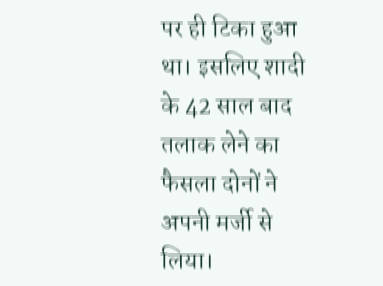पर ही टिका हुआ था। इसलिए शादी के 42 साल बाद तलाक लेने का फैसला दोनों ने अपनी मर्जी से लिया।